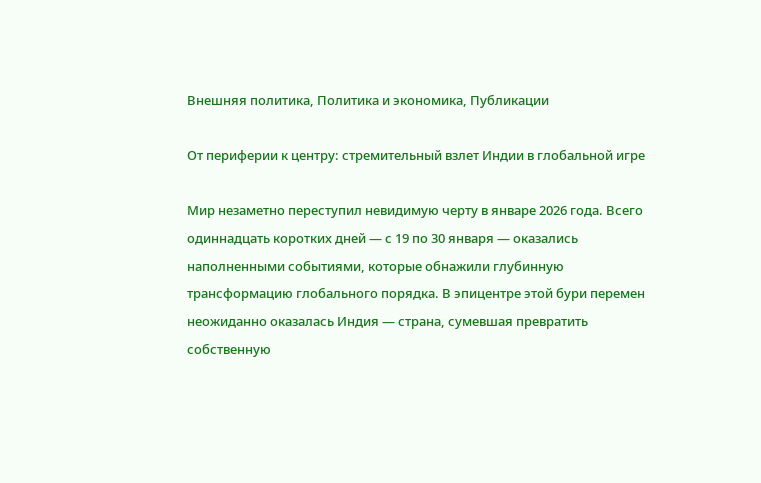Внешняя политика, Политика и экономика, Публикации

От периферии к центру: стремительный взлет Индии в глобальной игре

Мир незаметно переступил невидимую черту в январе 2026 года. Всего одиннадцать коротких дней — с 19 по 30 января — оказались наполненными событиями, которые обнажили глубинную трансформацию глобального порядка. В эпицентре этой бури перемен неожиданно оказалась Индия — страна, сумевшая превратить собственную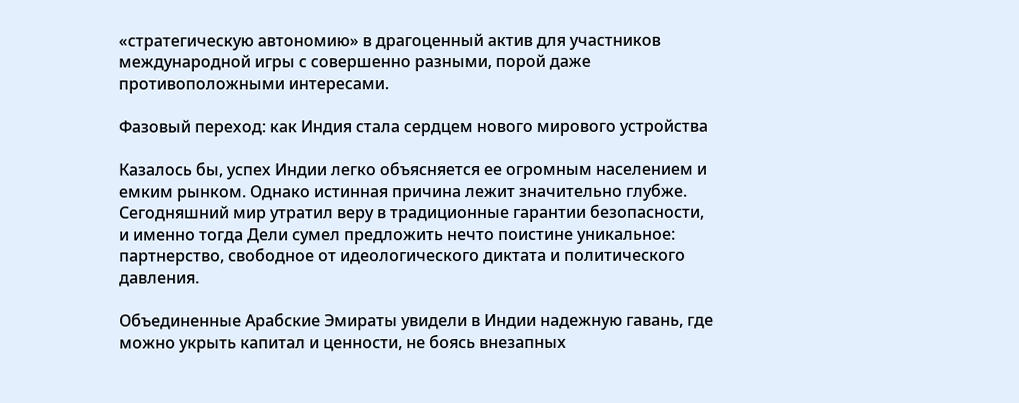«стратегическую автономию» в драгоценный актив для участников международной игры с совершенно разными, порой даже противоположными интересами.

Фазовый переход: как Индия стала сердцем нового мирового устройства

Казалось бы, успех Индии легко объясняется ее огромным населением и емким рынком. Однако истинная причина лежит значительно глубже. Сегодняшний мир утратил веру в традиционные гарантии безопасности, и именно тогда Дели сумел предложить нечто поистине уникальное: партнерство, свободное от идеологического диктата и политического давления.

Объединенные Арабские Эмираты увидели в Индии надежную гавань, где можно укрыть капитал и ценности, не боясь внезапных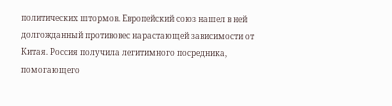политических штормов. Европейский союз нашел в ней долгожданный противовес нарастающей зависимости от Китая. Россия получила легитимного посредника, помогающего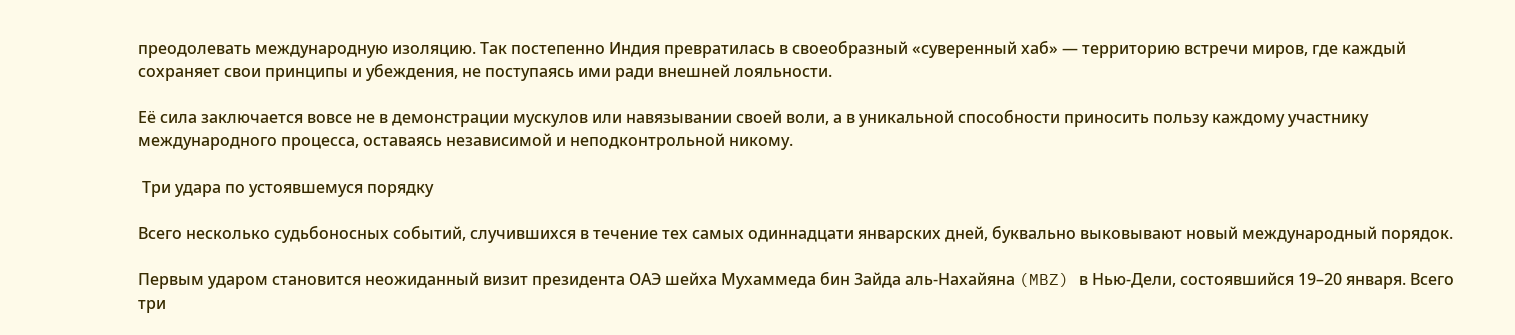преодолевать международную изоляцию. Так постепенно Индия превратилась в своеобразный «суверенный хаб» — территорию встречи миров, где каждый сохраняет свои принципы и убеждения, не поступаясь ими ради внешней лояльности.

Её сила заключается вовсе не в демонстрации мускулов или навязывании своей воли, а в уникальной способности приносить пользу каждому участнику международного процесса, оставаясь независимой и неподконтрольной никому.

 Три удара по устоявшемуся порядку

Всего несколько судьбоносных событий, случившихся в течение тех самых одиннадцати январских дней, буквально выковывают новый международный порядок.

Первым ударом становится неожиданный визит президента ОАЭ шейха Мухаммеда бин Зайда аль-Нахайяна (MBZ) в Нью-Дели, состоявшийся 19–20 января. Всего три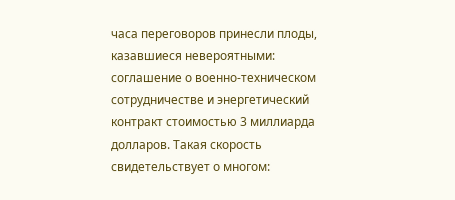часа переговоров принесли плоды, казавшиеся невероятными: соглашение о военно-техническом сотрудничестве и энергетический контракт стоимостью 3 миллиарда долларов. Такая скорость свидетельствует о многом: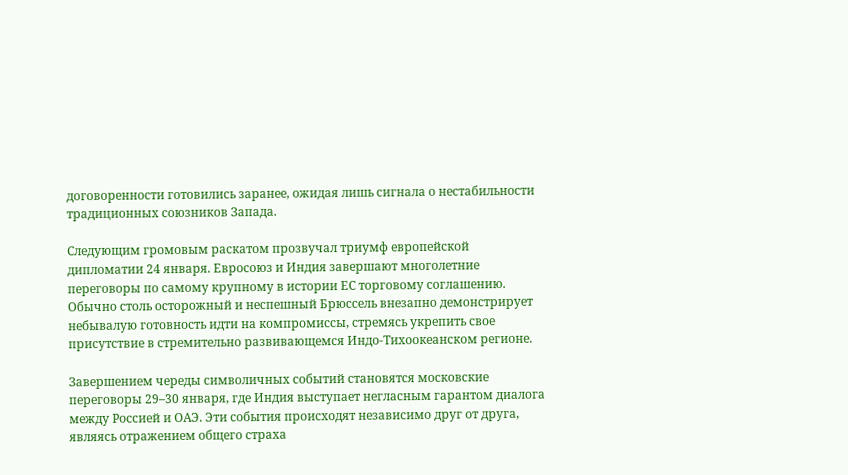договоренности готовились заранее, ожидая лишь сигнала о нестабильности традиционных союзников Запада.

Следующим громовым раскатом прозвучал триумф европейской дипломатии 24 января. Евросоюз и Индия завершают многолетние переговоры по самому крупному в истории ЕС торговому соглашению. Обычно столь осторожный и неспешный Брюссель внезапно демонстрирует небывалую готовность идти на компромиссы, стремясь укрепить свое присутствие в стремительно развивающемся Индо-Тихоокеанском регионе.

Завершением череды символичных событий становятся московские переговоры 29–30 января, где Индия выступает негласным гарантом диалога между Россией и ОАЭ. Эти события происходят независимо друг от друга, являясь отражением общего страха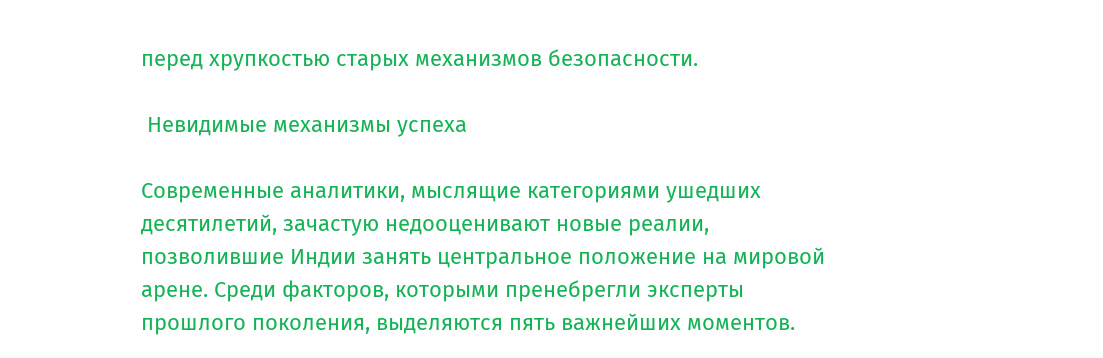перед хрупкостью старых механизмов безопасности.

 Невидимые механизмы успеха

Современные аналитики, мыслящие категориями ушедших десятилетий, зачастую недооценивают новые реалии, позволившие Индии занять центральное положение на мировой арене. Среди факторов, которыми пренебрегли эксперты прошлого поколения, выделяются пять важнейших моментов.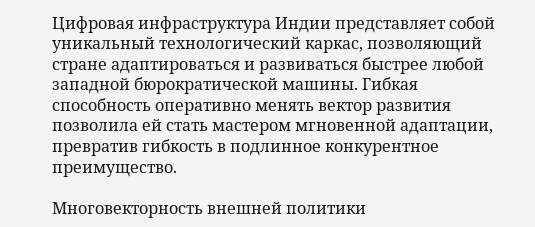Цифровая инфраструктура Индии представляет собой уникальный технологический каркас, позволяющий стране адаптироваться и развиваться быстрее любой западной бюрократической машины. Гибкая способность оперативно менять вектор развития позволила ей стать мастером мгновенной адаптации, превратив гибкость в подлинное конкурентное преимущество.

Многовекторность внешней политики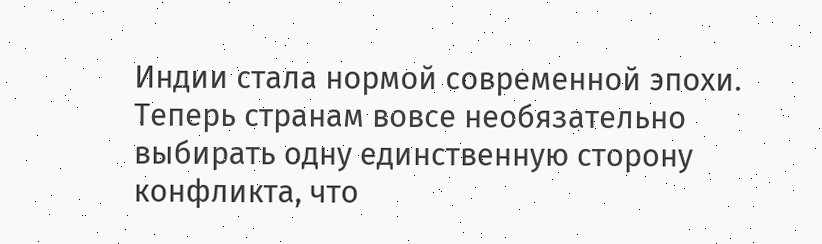Индии стала нормой современной эпохи. Теперь странам вовсе необязательно выбирать одну единственную сторону конфликта, что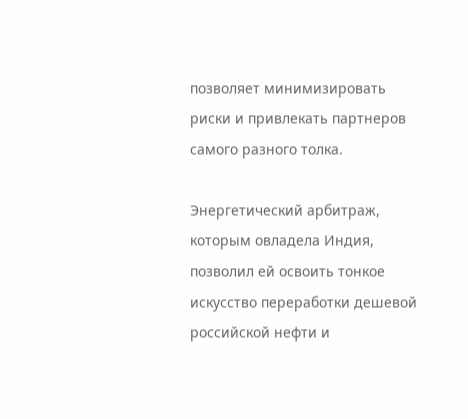позволяет минимизировать риски и привлекать партнеров самого разного толка.

Энергетический арбитраж, которым овладела Индия, позволил ей освоить тонкое искусство переработки дешевой российской нефти и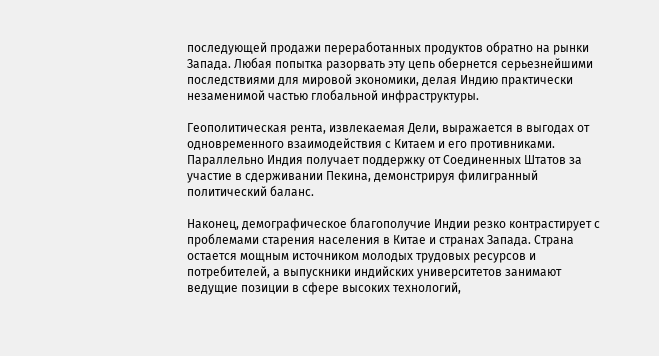последующей продажи переработанных продуктов обратно на рынки Запада. Любая попытка разорвать эту цепь обернется серьезнейшими последствиями для мировой экономики, делая Индию практически незаменимой частью глобальной инфраструктуры.

Геополитическая рента, извлекаемая Дели, выражается в выгодах от одновременного взаимодействия с Китаем и его противниками. Параллельно Индия получает поддержку от Соединенных Штатов за участие в сдерживании Пекина, демонстрируя филигранный политический баланс.

Наконец, демографическое благополучие Индии резко контрастирует с проблемами старения населения в Китае и странах Запада. Страна остается мощным источником молодых трудовых ресурсов и потребителей, а выпускники индийских университетов занимают ведущие позиции в сфере высоких технологий,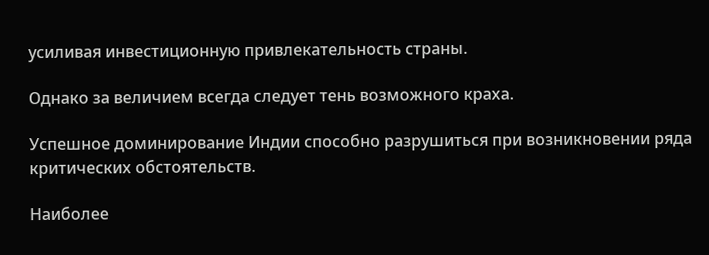усиливая инвестиционную привлекательность страны.

Однако за величием всегда следует тень возможного краха.

Успешное доминирование Индии способно разрушиться при возникновении ряда критических обстоятельств.

Наиболее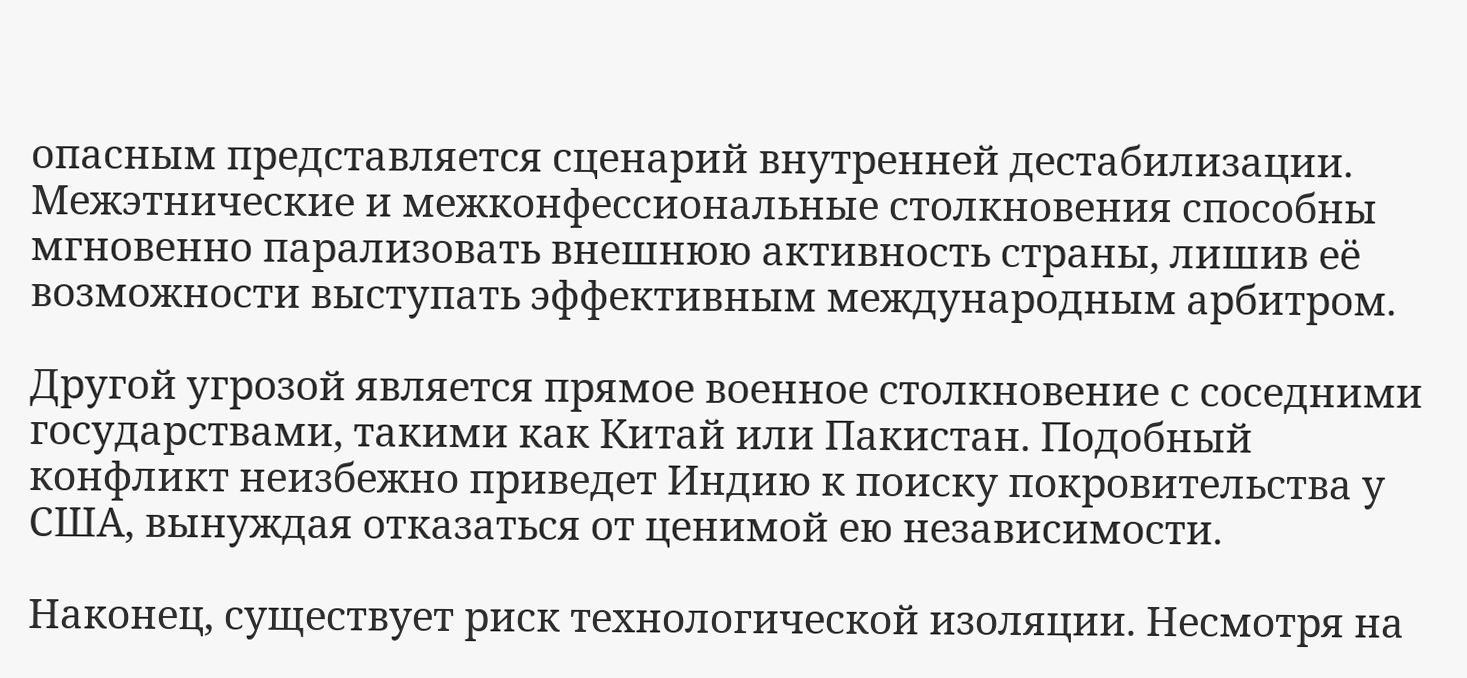опасным представляется сценарий внутренней дестабилизации. Межэтнические и межконфессиональные столкновения способны мгновенно парализовать внешнюю активность страны, лишив её возможности выступать эффективным международным арбитром.

Другой угрозой является прямое военное столкновение с соседними государствами, такими как Китай или Пакистан. Подобный конфликт неизбежно приведет Индию к поиску покровительства у США, вынуждая отказаться от ценимой ею независимости.

Наконец, существует риск технологической изоляции. Несмотря на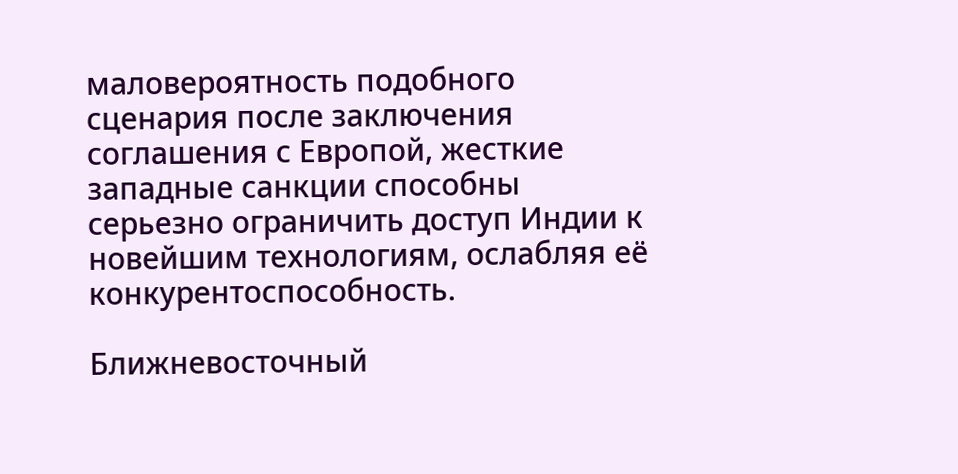маловероятность подобного сценария после заключения соглашения с Европой, жесткие западные санкции способны серьезно ограничить доступ Индии к новейшим технологиям, ослабляя её конкурентоспособность.

Ближневосточный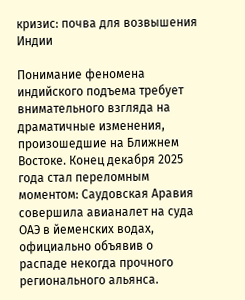кризис: почва для возвышения Индии

Понимание феномена индийского подъема требует внимательного взгляда на драматичные изменения, произошедшие на Ближнем Востоке. Конец декабря 2025 года стал переломным моментом: Саудовская Аравия совершила авианалет на суда ОАЭ в йеменских водах, официально объявив о распаде некогда прочного регионального альянса.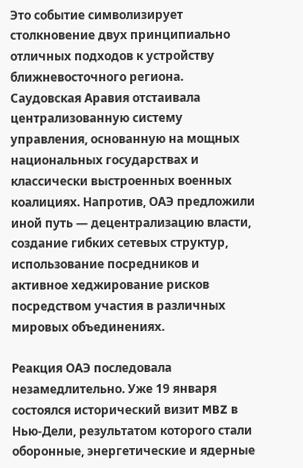Это событие символизирует столкновение двух принципиально отличных подходов к устройству ближневосточного региона. Саудовская Аравия отстаивала централизованную систему управления, основанную на мощных национальных государствах и классически выстроенных военных коалициях. Напротив, ОАЭ предложили иной путь — децентрализацию власти, создание гибких сетевых структур, использование посредников и активное хеджирование рисков посредством участия в различных мировых объединениях.

Реакция ОАЭ последовала незамедлительно. Уже 19 января состоялся исторический визит MBZ в Нью-Дели, результатом которого стали оборонные, энергетические и ядерные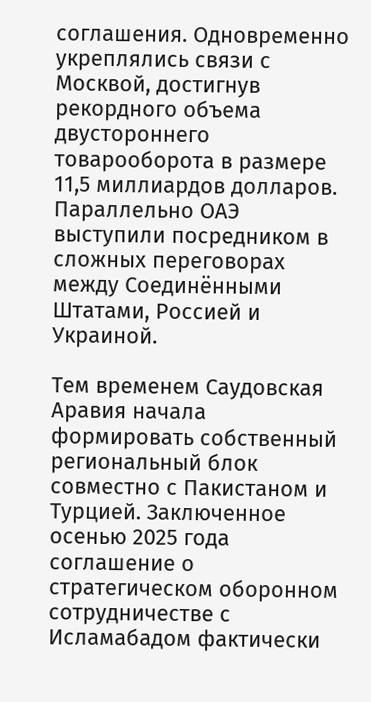соглашения. Одновременно укреплялись связи с Москвой, достигнув рекордного объема двустороннего товарооборота в размере 11,5 миллиардов долларов. Параллельно ОАЭ выступили посредником в сложных переговорах между Соединёнными Штатами, Россией и Украиной.

Тем временем Саудовская Аравия начала формировать собственный региональный блок совместно с Пакистаном и Турцией. Заключенное осенью 2025 года соглашение о стратегическом оборонном сотрудничестве с Исламабадом фактически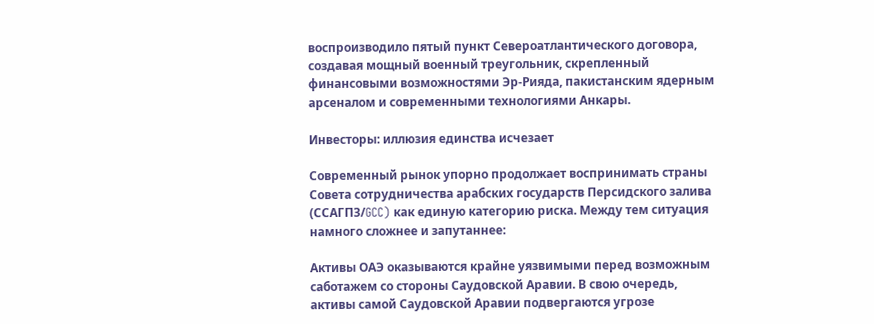воспроизводило пятый пункт Североатлантического договора, создавая мощный военный треугольник, скрепленный финансовыми возможностями Эр-Рияда, пакистанским ядерным арсеналом и современными технологиями Анкары.

Инвесторы: иллюзия единства исчезает

Современный рынок упорно продолжает воспринимать страны Совета сотрудничества арабских государств Персидского залива (ССАГПЗ/GCC) как единую категорию риска. Между тем ситуация намного сложнее и запутаннее:

Активы ОАЭ оказываются крайне уязвимыми перед возможным саботажем со стороны Саудовской Аравии. В свою очередь, активы самой Саудовской Аравии подвергаются угрозе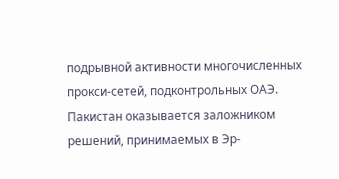подрывной активности многочисленных прокси-сетей, подконтрольных ОАЭ. Пакистан оказывается заложником решений, принимаемых в Эр-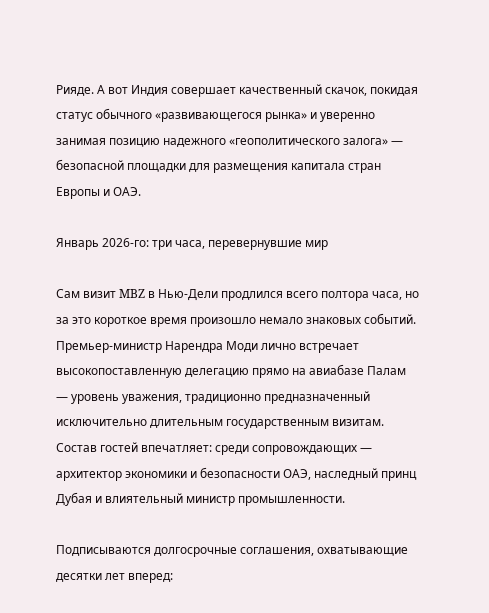Рияде. А вот Индия совершает качественный скачок, покидая статус обычного «развивающегося рынка» и уверенно занимая позицию надежного «геополитического залога» — безопасной площадки для размещения капитала стран Европы и ОАЭ.

Январь 2026-го: три часа, перевернувшие мир

Сам визит MBZ в Нью-Дели продлился всего полтора часа, но за это короткое время произошло немало знаковых событий. Премьер-министр Нарендра Моди лично встречает высокопоставленную делегацию прямо на авиабазе Палам — уровень уважения, традиционно предназначенный исключительно длительным государственным визитам. Состав гостей впечатляет: среди сопровождающих — архитектор экономики и безопасности ОАЭ, наследный принц Дубая и влиятельный министр промышленности.

Подписываются долгосрочные соглашения, охватывающие десятки лет вперед: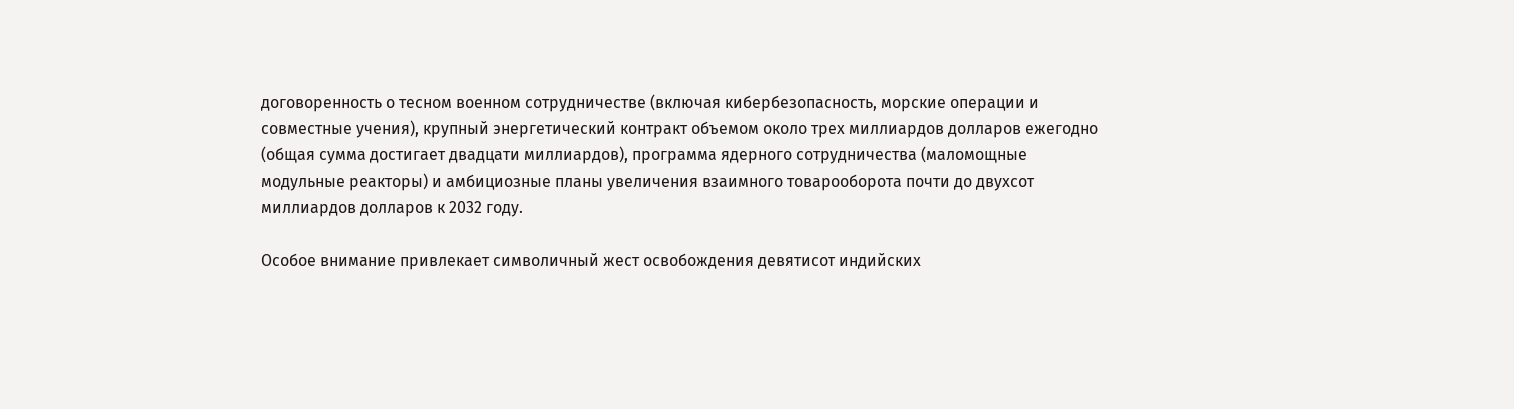договоренность о тесном военном сотрудничестве (включая кибербезопасность, морские операции и совместные учения), крупный энергетический контракт объемом около трех миллиардов долларов ежегодно (общая сумма достигает двадцати миллиардов), программа ядерного сотрудничества (маломощные модульные реакторы) и амбициозные планы увеличения взаимного товарооборота почти до двухсот миллиардов долларов к 2032 году.

Особое внимание привлекает символичный жест освобождения девятисот индийских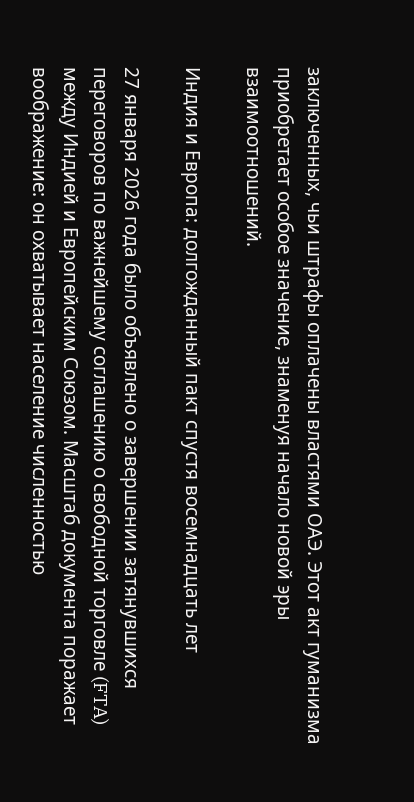заключенных, чьи штрафы оплачены властями ОАЭ. Этот акт гуманизма приобретает особое значение, знаменуя начало новой эры взаимоотношений.

Индия и Европа: долгожданный пакт спустя восемнадцать лет

27 января 2026 года было объявлено о завершении затянувшихся переговоров по важнейшему соглашению о свободной торговле (FTA) между Индией и Европейским Союзом. Масштаб документа поражает воображение: он охватывает население численностью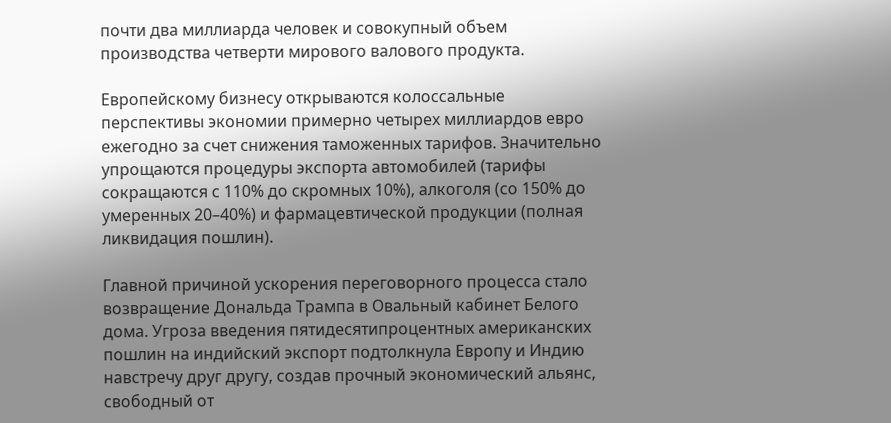почти два миллиарда человек и совокупный объем производства четверти мирового валового продукта.

Европейскому бизнесу открываются колоссальные перспективы экономии примерно четырех миллиардов евро ежегодно за счет снижения таможенных тарифов. Значительно упрощаются процедуры экспорта автомобилей (тарифы сокращаются с 110% до скромных 10%), алкоголя (со 150% до умеренных 20–40%) и фармацевтической продукции (полная ликвидация пошлин).

Главной причиной ускорения переговорного процесса стало возвращение Дональда Трампа в Овальный кабинет Белого дома. Угроза введения пятидесятипроцентных американских пошлин на индийский экспорт подтолкнула Европу и Индию навстречу друг другу, создав прочный экономический альянс, свободный от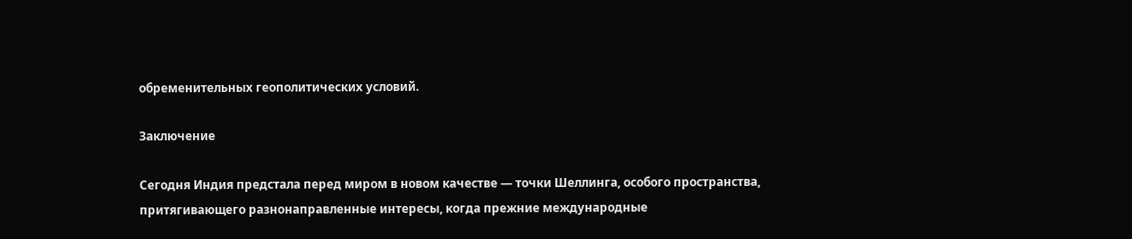обременительных геополитических условий.

Заключение

Сегодня Индия предстала перед миром в новом качестве — точки Шеллинга, особого пространства, притягивающего разнонаправленные интересы, когда прежние международные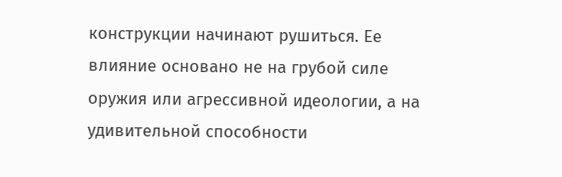конструкции начинают рушиться. Ее влияние основано не на грубой силе оружия или агрессивной идеологии, а на удивительной способности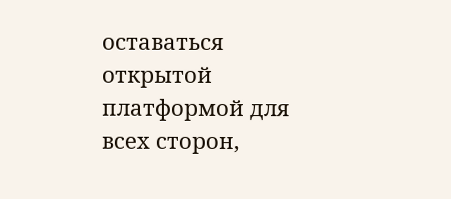оставаться открытой платформой для всех сторон,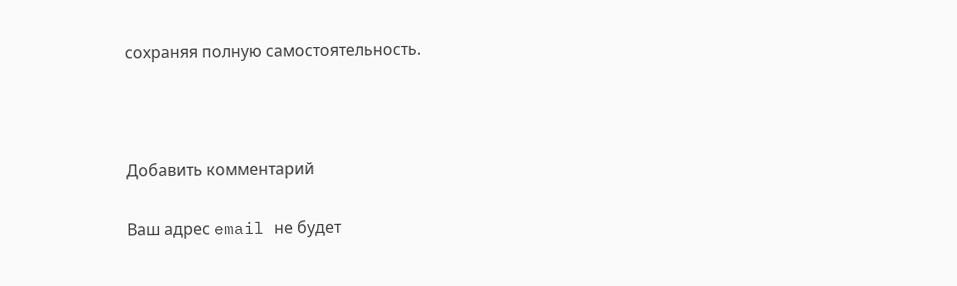сохраняя полную самостоятельность.



Добавить комментарий

Ваш адрес email не будет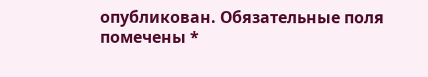опубликован. Обязательные поля помечены *